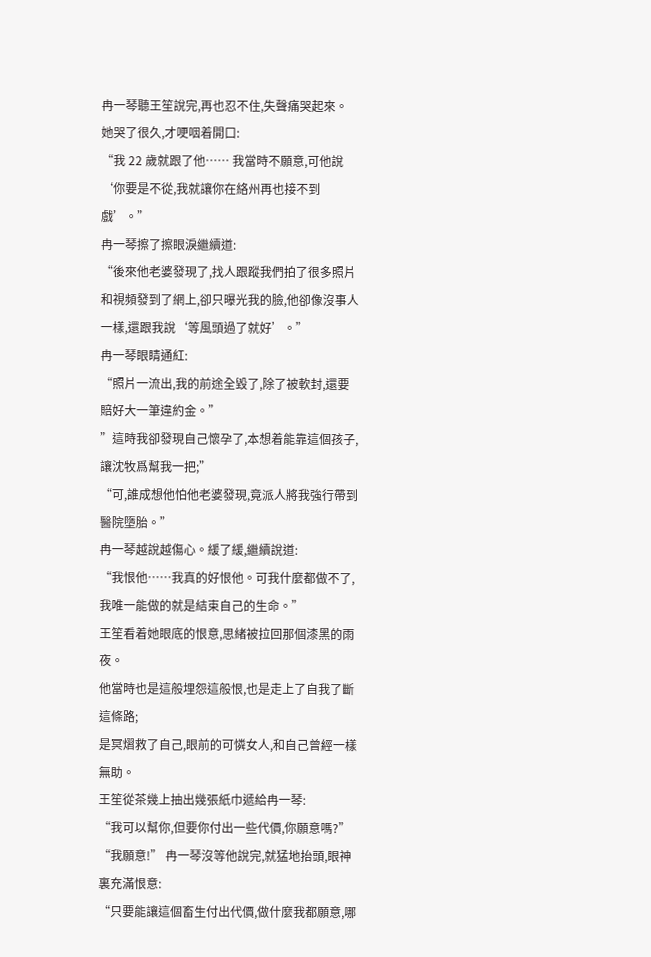冉一琴聽王笙說完,再也忍不住,失聲痛哭起來。
她哭了很久,才哽咽着開口:
“我 22 歲就跟了他…… 我當時不願意,可他說‘你要是不從,我就讓你在絡州再也接不到戲’。”
冉一琴擦了擦眼淚繼續道:
“後來他老婆發現了,找人跟蹤我們拍了很多照片和視頻發到了網上,卻只曝光我的臉,他卻像沒事人一樣,還跟我說‘等風頭過了就好’。”
冉一琴眼睛通紅:
“照片一流出,我的前途全毀了,除了被軟封,還要賠好大一筆違約金。”
”這時我卻發現自己懷孕了,本想着能靠這個孩子,讓沈牧爲幫我一把;”
“可,誰成想他怕他老婆發現,竟派人將我強行帶到醫院墮胎。”
冉一琴越說越傷心。緩了緩,繼續說道:
“我恨他……我真的好恨他。可我什麼都做不了,我唯一能做的就是結束自己的生命。”
王笙看着她眼底的恨意,思緒被拉回那個漆黑的雨夜。
他當時也是這般埋怨這般恨,也是走上了自我了斷這條路;
是冥熠救了自己,眼前的可憐女人,和自己曾經一樣無助。
王笙從茶幾上抽出幾張紙巾遞給冉一琴:
“我可以幫你,但要你付出一些代價,你願意嗎?”
“我願意!” 冉一琴沒等他說完,就猛地抬頭,眼神裏充滿恨意:
“只要能讓這個畜生付出代價,做什麼我都願意,哪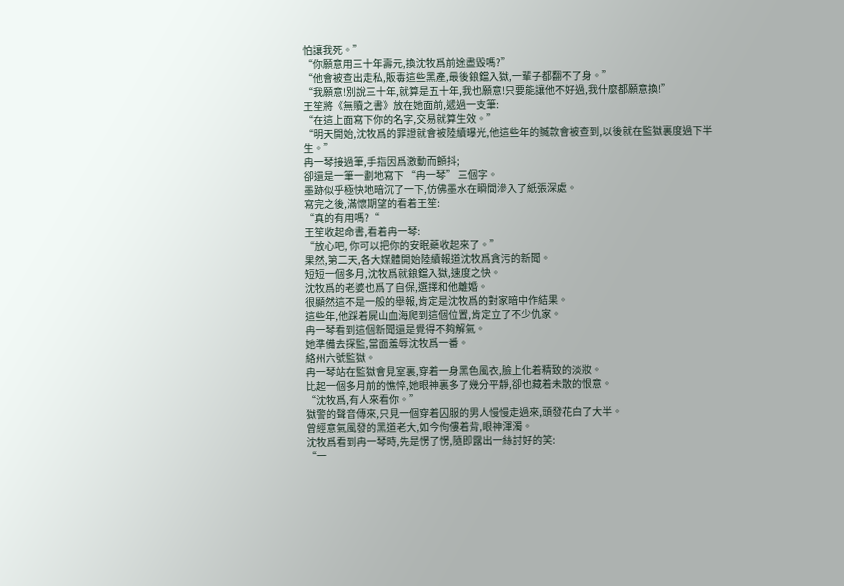怕讓我死。”
“你願意用三十年壽元,換沈牧爲前途盡毀嗎?”
“他會被查出走私,販毒這些黑產,最後鋃鐺入獄,一輩子都翻不了身。”
“我願意!別說三十年,就算是五十年,我也願意!只要能讓他不好過,我什麼都願意換!”
王笙將《無贖之書》放在她面前,遞過一支筆:
“在這上面寫下你的名字,交易就算生效。”
“明天開始,沈牧爲的罪證就會被陸續曝光,他這些年的贓款會被查到,以後就在監獄裏度過下半生。”
冉一琴接過筆,手指因爲激動而顫抖;
卻還是一筆一劃地寫下 “冉一琴” 三個字。
墨跡似乎極快地暗沉了一下,仿佛墨水在瞬間滲入了紙張深處。
寫完之後,滿懷期望的看着王笙:
“真的有用嗎?“
王笙收起命書,看着冉一琴:
“放心吧, 你可以把你的安眠藥收起來了。”
果然,第二天,各大媒體開始陸續報道沈牧爲貪污的新聞。
短短一個多月,沈牧爲就鋃鐺入獄,速度之快。
沈牧爲的老婆也爲了自保,選擇和他離婚。
很顯然這不是一般的舉報,肯定是沈牧爲的對家暗中作結果。
這些年,他踩着屍山血海爬到這個位置,肯定立了不少仇家。
冉一琴看到這個新聞還是覺得不夠解氣。
她準備去探監,當面羞辱沈牧爲一番。
絡州六號監獄。
冉一琴站在監獄會見室裏,穿着一身黑色風衣,臉上化着精致的淡妝。
比起一個多月前的憔悴,她眼神裏多了幾分平靜,卻也藏着未散的恨意。
“沈牧爲,有人來看你。”
獄警的聲音傳來,只見一個穿着囚服的男人慢慢走過來,頭發花白了大半。
曾經意氣風發的黑道老大,如今佝僂着背,眼神渾濁。
沈牧爲看到冉一琴時,先是愣了愣,隨即露出一絲討好的笑:
“一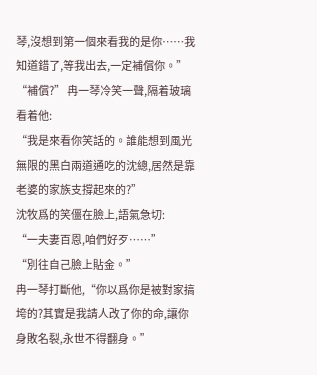琴,沒想到第一個來看我的是你……我知道錯了,等我出去,一定補償你。”
“補償?” 冉一琴冷笑一聲,隔着玻璃看着他:
“我是來看你笑話的。誰能想到風光無限的黑白兩道通吃的沈總,居然是靠老婆的家族支撐起來的?”
沈牧爲的笑僵在臉上,語氣急切:
“一夫妻百恩,咱們好歹……”
“別往自己臉上貼金。”
冉一琴打斷他,“你以爲你是被對家搞垮的?其實是我請人改了你的命,讓你身敗名裂,永世不得翻身。”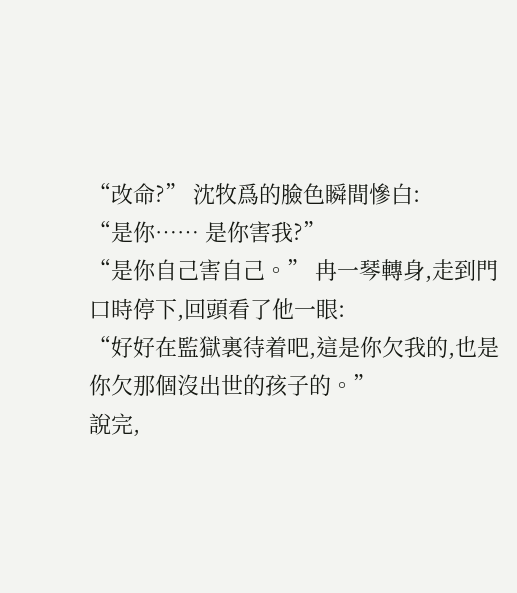“改命?” 沈牧爲的臉色瞬間慘白:
“是你…… 是你害我?”
“是你自己害自己。” 冉一琴轉身,走到門口時停下,回頭看了他一眼:
“好好在監獄裏待着吧,這是你欠我的,也是你欠那個沒出世的孩子的。”
說完,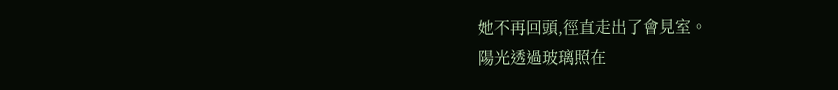她不再回頭,徑直走出了會見室。
陽光透過玻璃照在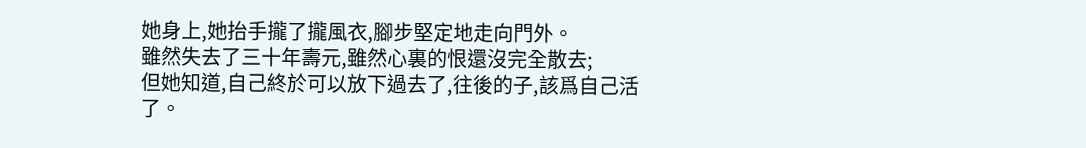她身上,她抬手攏了攏風衣,腳步堅定地走向門外。
雖然失去了三十年壽元,雖然心裏的恨還沒完全散去;
但她知道,自己終於可以放下過去了,往後的子,該爲自己活了。